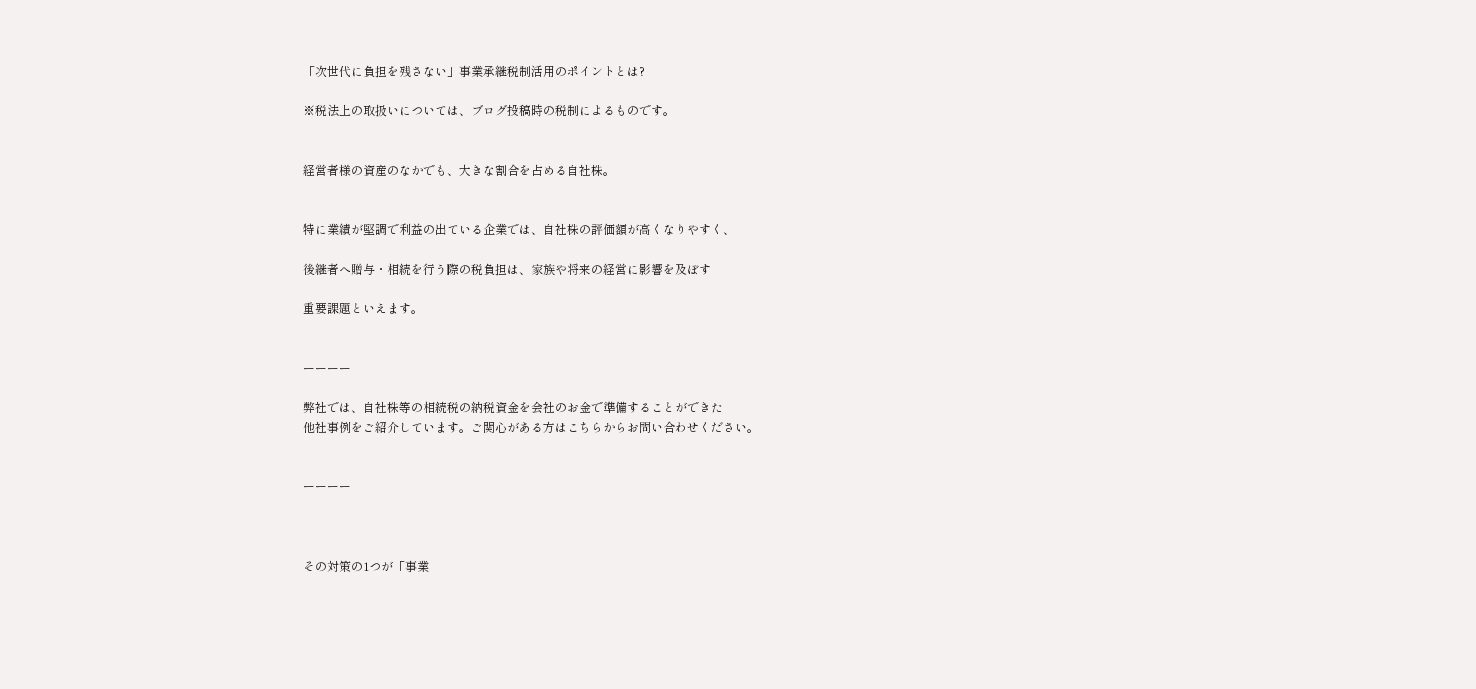「次世代に負担を残さない」事業承継税制活用のポイントとは?

※税法上の取扱いについては、ブログ投稿時の税制によるものです。


経営者様の資産のなかでも、大きな割合を占める自社株。


特に業績が堅調で利益の出ている企業では、自社株の評価額が高くなりやすく、

後継者へ贈与・相続を行う際の税負担は、家族や将来の経営に影響を及ぼす

重要課題といえます。


ーーーー

弊社では、自社株等の相続税の納税資金を会社のお金で準備することができた
他社事例をご紹介しています。ご関心がある方はこちらからお問い合わせください。


ーーーー



その対策の1つが「事業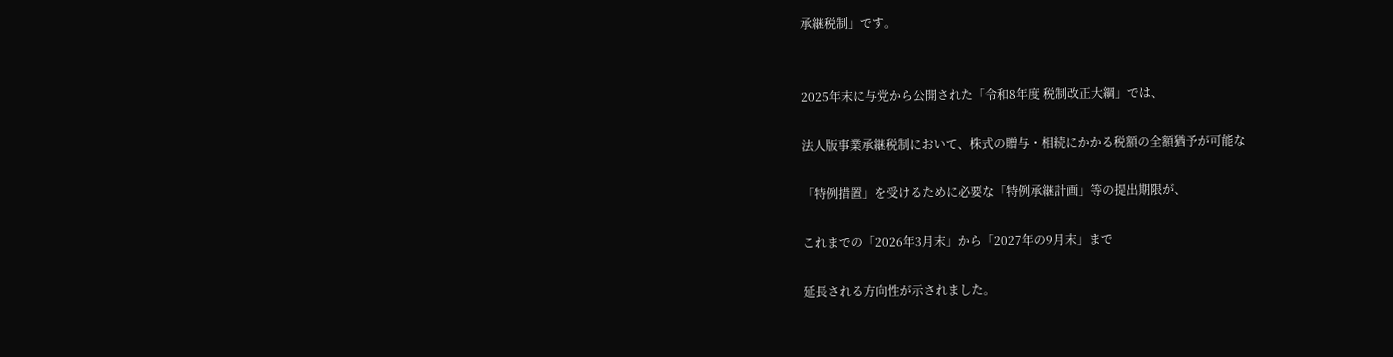承継税制」です。


2025年末に与党から公開された「令和8年度 税制改正大綱」では、

法人版事業承継税制において、株式の贈与・相続にかかる税額の全額猶予が可能な

「特例措置」を受けるために必要な「特例承継計画」等の提出期限が、

これまでの「2026年3月末」から「2027年の9月末」まで

延長される方向性が示されました。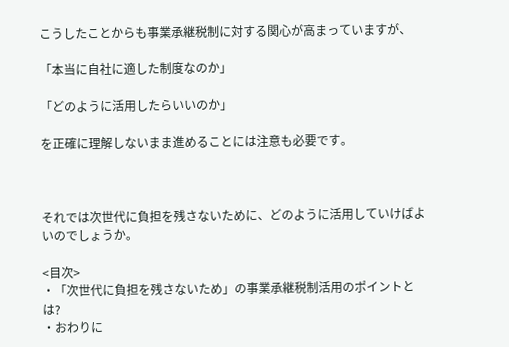こうしたことからも事業承継税制に対する関心が高まっていますが、

「本当に自社に適した制度なのか」

「どのように活用したらいいのか」

を正確に理解しないまま進めることには注意も必要です。



それでは次世代に負担を残さないために、どのように活用していけばよいのでしょうか。

<目次>
・「次世代に負担を残さないため」の事業承継税制活用のポイントとは?
・おわりに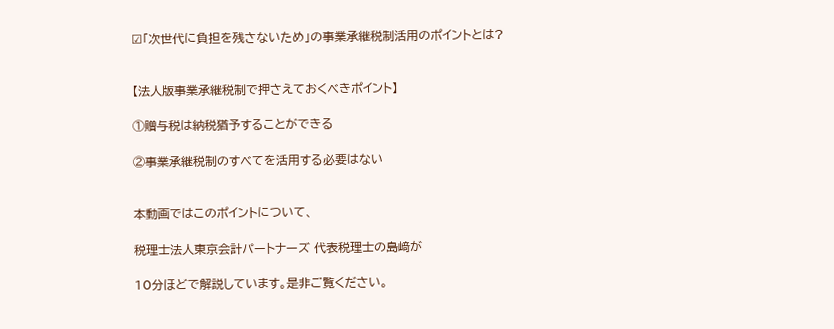☑「次世代に負担を残さないため」の事業承継税制活用のポイントとは?


【法人版事業承継税制で押さえておくべきポイント】

①贈与税は納税猶予することができる

②事業承継税制のすべてを活用する必要はない


本動画ではこのポイントについて、

税理士法人東京会計パートナーズ 代表税理士の島﨑が

10分ほどで解説しています。是非ご覧ください。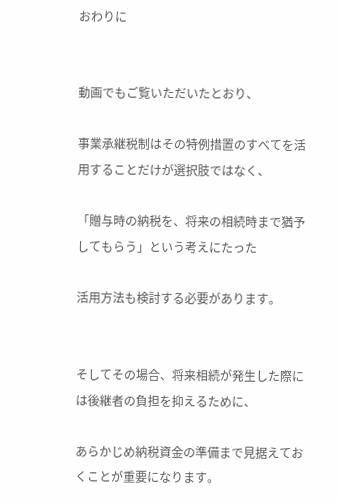おわりに


動画でもご覧いただいたとおり、

事業承継税制はその特例措置のすべてを活用することだけが選択肢ではなく、

「贈与時の納税を、将来の相続時まで猶予してもらう」という考えにたった

活用方法も検討する必要があります。


そしてその場合、将来相続が発生した際には後継者の負担を抑えるために、

あらかじめ納税資金の準備まで見据えておくことが重要になります。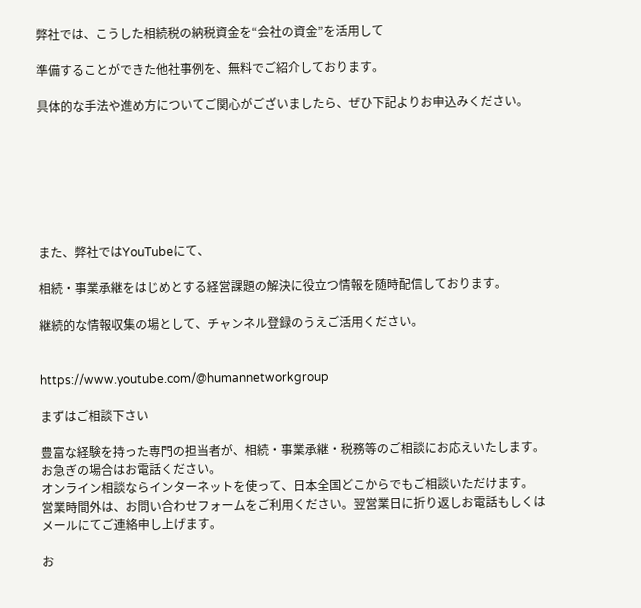弊社では、こうした相続税の納税資金を“会社の資金”を活用して

準備することができた他社事例を、無料でご紹介しております。

具体的な手法や進め方についてご関心がございましたら、ぜひ下記よりお申込みください。







また、弊社ではYouTubeにて、

相続・事業承継をはじめとする経営課題の解決に役立つ情報を随時配信しております。

継続的な情報収集の場として、チャンネル登録のうえご活用ください。


https://www.youtube.com/@humannetworkgroup

まずはご相談下さい

豊富な経験を持った専門の担当者が、相続・事業承継・税務等のご相談にお応えいたします。お急ぎの場合はお電話ください。
オンライン相談ならインターネットを使って、日本全国どこからでもご相談いただけます。
営業時間外は、お問い合わせフォームをご利用ください。翌営業日に折り返しお電話もしくはメールにてご連絡申し上げます。

お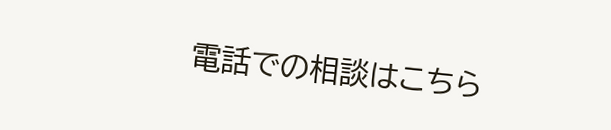電話での相談はこちら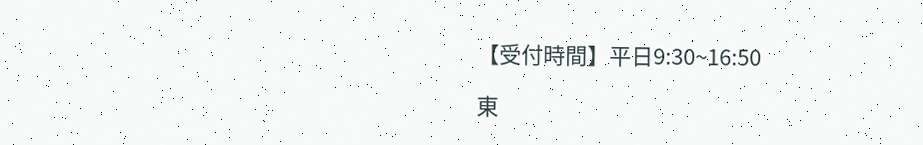【受付時間】平日9:30~16:50

東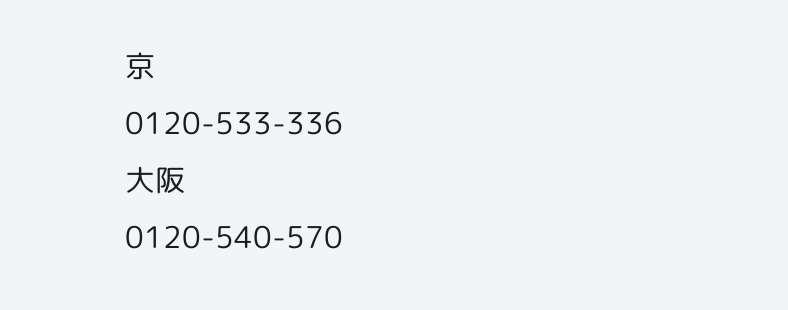京
0120-533-336
大阪
0120-540-570